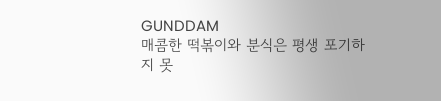GUNDDAM
매콤한 떡볶이와 분식은 평생 포기하지 못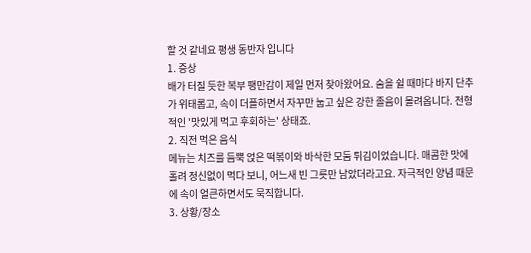할 것 같네요 평생 동반자 입니다
1. 증상
배가 터질 듯한 복부 팽만감이 제일 먼저 찾아왔어요. 숨을 쉴 때마다 바지 단추가 위태롭고, 속이 더플하면서 자꾸만 눕고 싶은 강한 졸음이 몰려옵니다. 전형적인 '맛있게 먹고 후회하는' 상태죠.
2. 직전 먹은 음식
메뉴는 치즈를 듬뿍 얹은 떡볶이와 바삭한 모둠 튀김이었습니다. 매콤한 맛에 홀려 정신없이 먹다 보니, 어느새 빈 그릇만 남았더라고요. 자극적인 양념 때문에 속이 얼큰하면서도 묵직합니다.
3. 상황/장소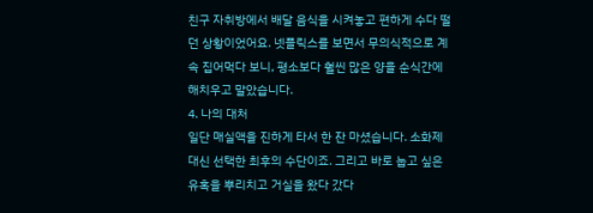친구 자취방에서 배달 음식을 시켜놓고 편하게 수다 떨던 상황이었어요. 넷플릭스를 보면서 무의식적으로 계속 집어먹다 보니, 평소보다 훨씬 많은 양을 순식간에 해치우고 말았습니다.
4. 나의 대처
일단 매실액을 진하게 타서 한 잔 마셨습니다. 소화제 대신 선택한 최후의 수단이죠. 그리고 바로 눕고 싶은 유혹을 뿌리치고 거실을 왔다 갔다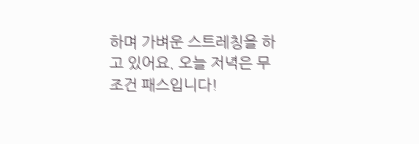하며 가벼운 스트레칭을 하고 있어요. 오늘 저녁은 무조건 패스입니다!